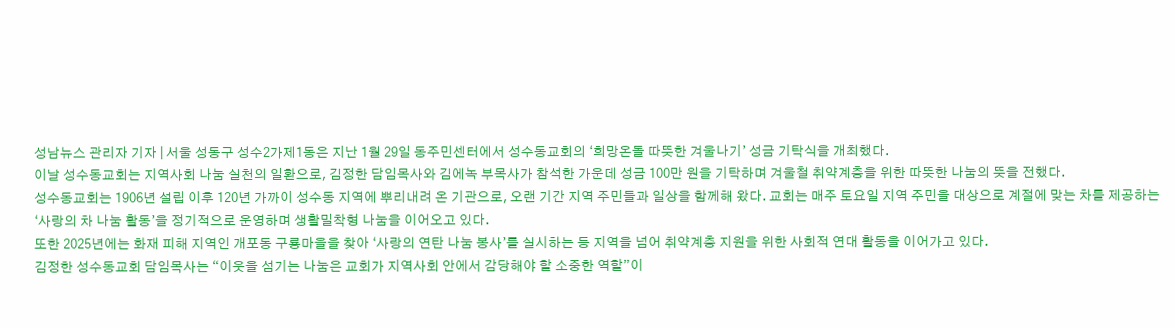성남뉴스 관리자 기자 | 서울 성동구 성수2가제1동은 지난 1월 29일 동주민센터에서 성수동교회의 ‘희망온돌 따뜻한 겨울나기’ 성금 기탁식을 개최했다.
이날 성수동교회는 지역사회 나눔 실천의 일환으로, 김정한 담임목사와 김에녹 부목사가 참석한 가운데 성금 100만 원을 기탁하며 겨울철 취약계층을 위한 따뜻한 나눔의 뜻을 전했다.
성수동교회는 1906년 설립 이후 120년 가까이 성수동 지역에 뿌리내려 온 기관으로, 오랜 기간 지역 주민들과 일상을 함께해 왔다. 교회는 매주 토요일 지역 주민을 대상으로 계절에 맞는 차를 제공하는 ‘사랑의 차 나눔 활동’을 정기적으로 운영하며 생활밀착형 나눔을 이어오고 있다.
또한 2025년에는 화재 피해 지역인 개포동 구룡마을을 찾아 ‘사랑의 연탄 나눔 봉사’를 실시하는 등 지역을 넘어 취약계층 지원을 위한 사회적 연대 활동을 이어가고 있다.
김정한 성수동교회 담임목사는 “이웃을 섬기는 나눔은 교회가 지역사회 안에서 감당해야 할 소중한 역할”이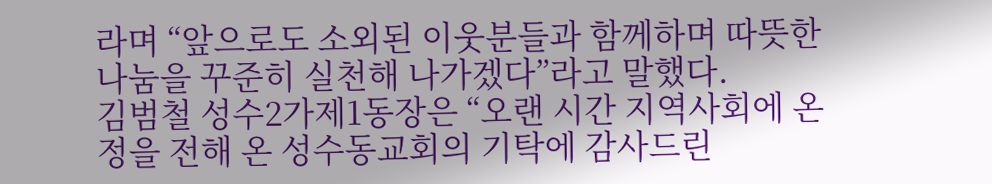라며 “앞으로도 소외된 이웃분들과 함께하며 따뜻한 나눔을 꾸준히 실천해 나가겠다”라고 말했다.
김범철 성수2가제1동장은 “오랜 시간 지역사회에 온정을 전해 온 성수동교회의 기탁에 감사드린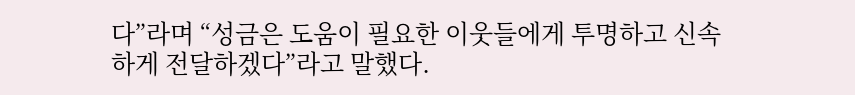다”라며 “성금은 도움이 필요한 이웃들에게 투명하고 신속하게 전달하겠다”라고 말했다.